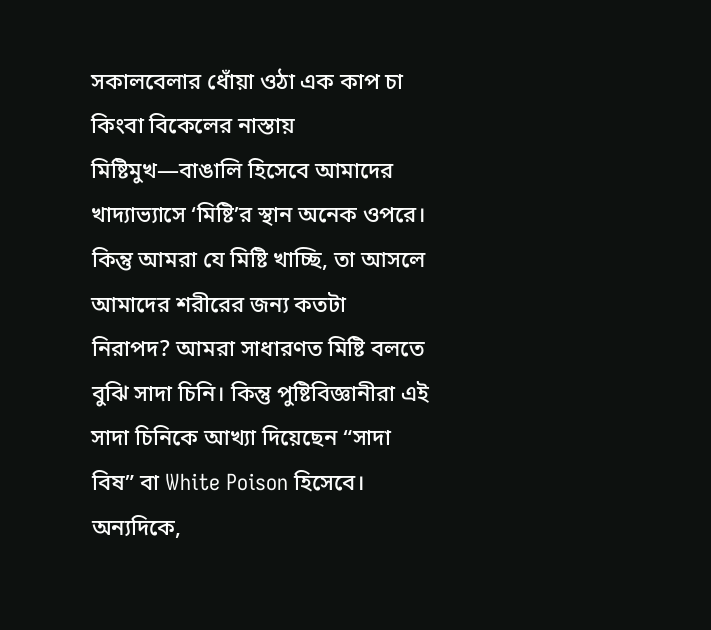সকালবেলার ধোঁয়া ওঠা এক কাপ চা কিংবা বিকেলের নাস্তায় মিষ্টিমুখ—বাঙালি হিসেবে আমাদের খাদ্যাভ্যাসে ‘মিষ্টি’র স্থান অনেক ওপরে। কিন্তু আমরা যে মিষ্টি খাচ্ছি, তা আসলে আমাদের শরীরের জন্য কতটা নিরাপদ? আমরা সাধারণত মিষ্টি বলতে বুঝি সাদা চিনি। কিন্তু পুষ্টিবিজ্ঞানীরা এই সাদা চিনিকে আখ্যা দিয়েছেন “সাদা বিষ” বা White Poison হিসেবে।
অন্যদিকে,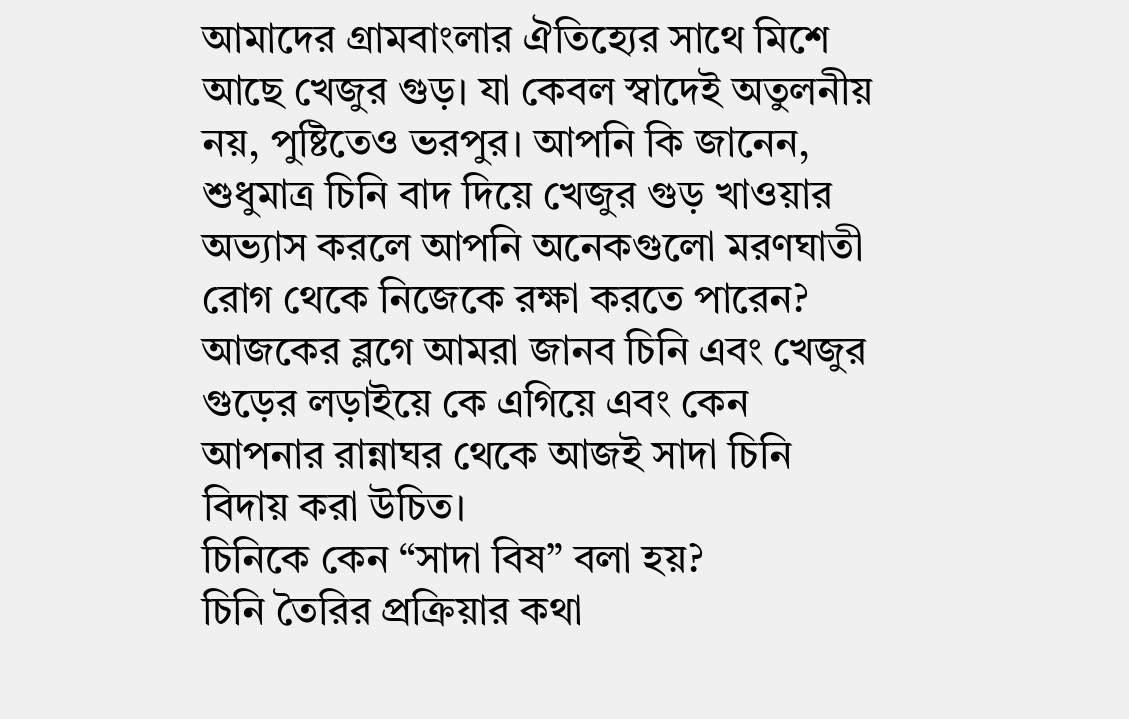আমাদের গ্রামবাংলার ঐতিহ্যের সাথে মিশে আছে খেজুর গুড়। যা কেবল স্বাদেই অতুলনীয় নয়, পুষ্টিতেও ভরপুর। আপনি কি জানেন, শুধুমাত্র চিনি বাদ দিয়ে খেজুর গুড় খাওয়ার অভ্যাস করলে আপনি অনেকগুলো মরণঘাতী রোগ থেকে নিজেকে রক্ষা করতে পারেন? আজকের ব্লগে আমরা জানব চিনি এবং খেজুর গুড়ের লড়াইয়ে কে এগিয়ে এবং কেন আপনার রান্নাঘর থেকে আজই সাদা চিনি বিদায় করা উচিত।
চিনিকে কেন “সাদা বিষ” বলা হয়?
চিনি তৈরির প্রক্রিয়ার কথা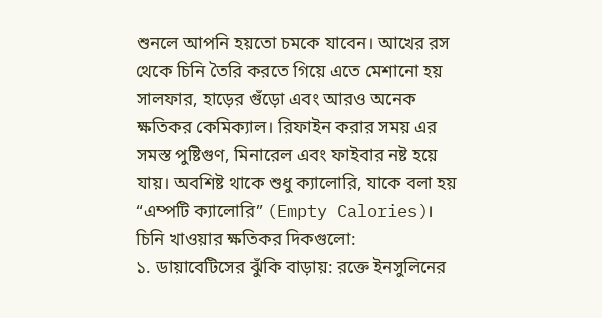শুনলে আপনি হয়তো চমকে যাবেন। আখের রস থেকে চিনি তৈরি করতে গিয়ে এতে মেশানো হয় সালফার, হাড়ের গুঁড়ো এবং আরও অনেক ক্ষতিকর কেমিক্যাল। রিফাইন করার সময় এর সমস্ত পুষ্টিগুণ, মিনারেল এবং ফাইবার নষ্ট হয়ে যায়। অবশিষ্ট থাকে শুধু ক্যালোরি, যাকে বলা হয় “এম্পটি ক্যালোরি” (Empty Calories)।
চিনি খাওয়ার ক্ষতিকর দিকগুলো:
১. ডায়াবেটিসের ঝুঁকি বাড়ায়: রক্তে ইনসুলিনের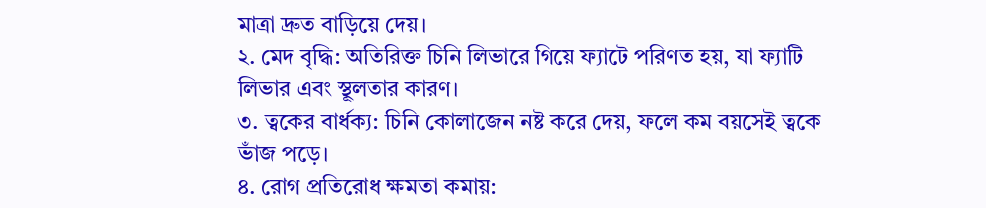মাত্রা দ্রুত বাড়িয়ে দেয়।
২. মেদ বৃদ্ধি: অতিরিক্ত চিনি লিভারে গিয়ে ফ্যাটে পরিণত হয়, যা ফ্যাটি লিভার এবং স্থূলতার কারণ।
৩. ত্বকের বার্ধক্য: চিনি কোলাজেন নষ্ট করে দেয়, ফলে কম বয়সেই ত্বকে ভাঁজ পড়ে।
৪. রোগ প্রতিরোধ ক্ষমতা কমায়: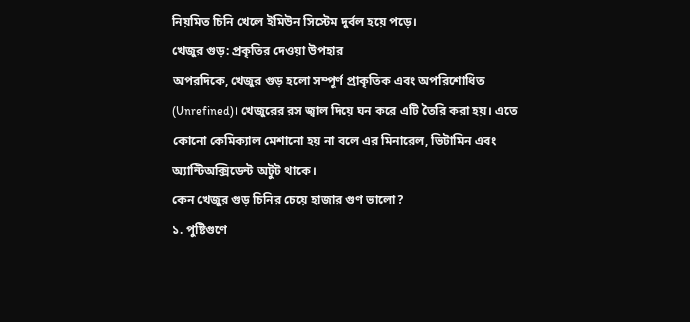নিয়মিত চিনি খেলে ইমিউন সিস্টেম দুর্বল হয়ে পড়ে।
খেজুর গুড়: প্রকৃতির দেওয়া উপহার
অপরদিকে, খেজুর গুড় হলো সম্পূর্ণ প্রাকৃতিক এবং অপরিশোধিত (Unrefined)। খেজুরের রস জ্বাল দিয়ে ঘন করে এটি তৈরি করা হয়। এতে কোনো কেমিক্যাল মেশানো হয় না বলে এর মিনারেল, ভিটামিন এবং অ্যান্টিঅক্সিডেন্ট অটুট থাকে।
কেন খেজুর গুড় চিনির চেয়ে হাজার গুণ ভালো?
১. পুষ্টিগুণে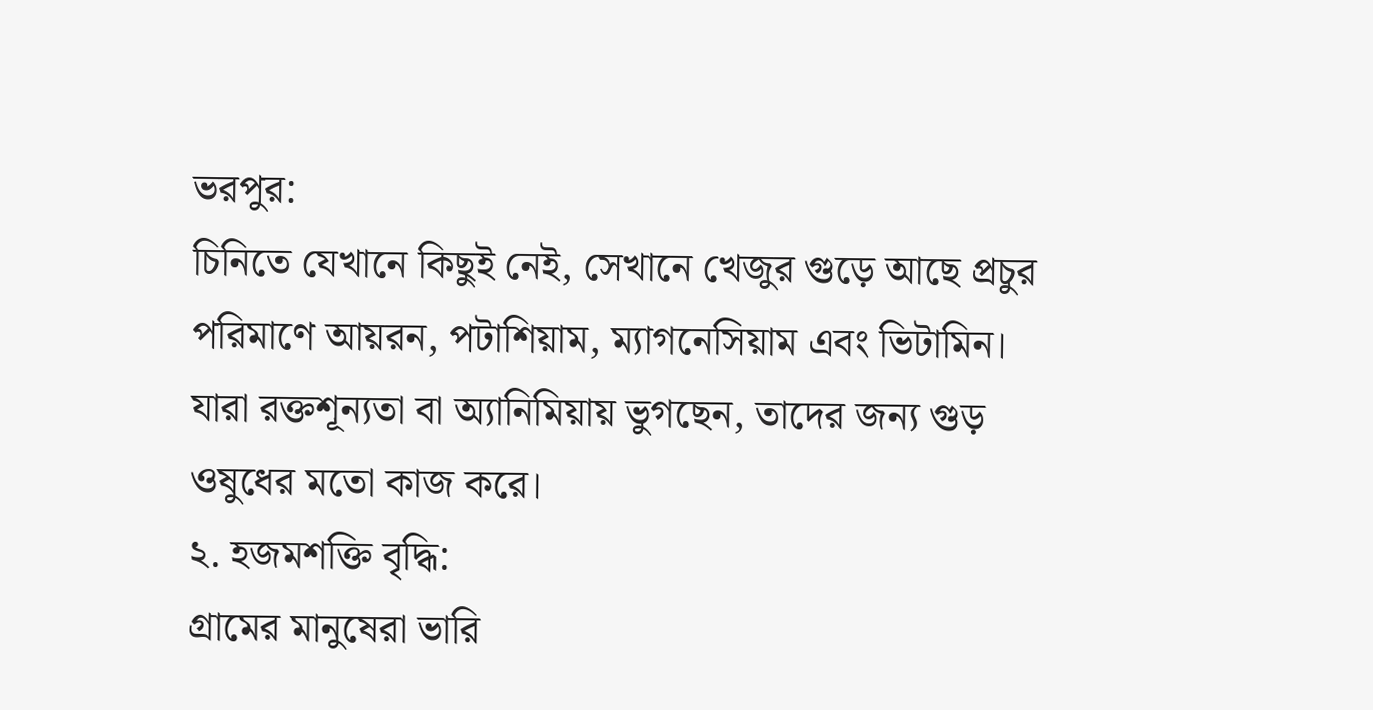ভরপুর:
চিনিতে যেখানে কিছুই নেই, সেখানে খেজুর গুড়ে আছে প্রচুর পরিমাণে আয়রন, পটাশিয়াম, ম্যাগনেসিয়াম এবং ভিটামিন। যারা রক্তশূন্যতা বা অ্যানিমিয়ায় ভুগছেন, তাদের জন্য গুড় ওষুধের মতো কাজ করে।
২. হজমশক্তি বৃদ্ধি:
গ্রামের মানুষেরা ভারি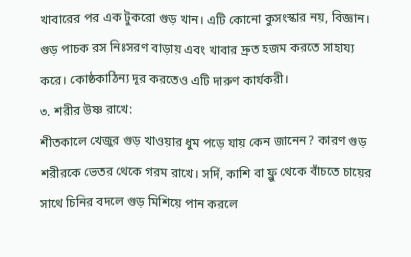খাবারের পর এক টুকরো গুড় খান। এটি কোনো কুসংস্কার নয়, বিজ্ঞান। গুড় পাচক রস নিঃসরণ বাড়ায় এবং খাবার দ্রুত হজম করতে সাহায্য করে। কোষ্ঠকাঠিন্য দূর করতেও এটি দারুণ কার্যকরী।
৩. শরীর উষ্ণ রাখে:
শীতকালে খেজুর গুড় খাওয়ার ধুম পড়ে যায় কেন জানেন? কারণ গুড় শরীরকে ভেতর থেকে গরম রাখে। সর্দি, কাশি বা ফ্লু থেকে বাঁচতে চায়ের সাথে চিনির বদলে গুড় মিশিয়ে পান করলে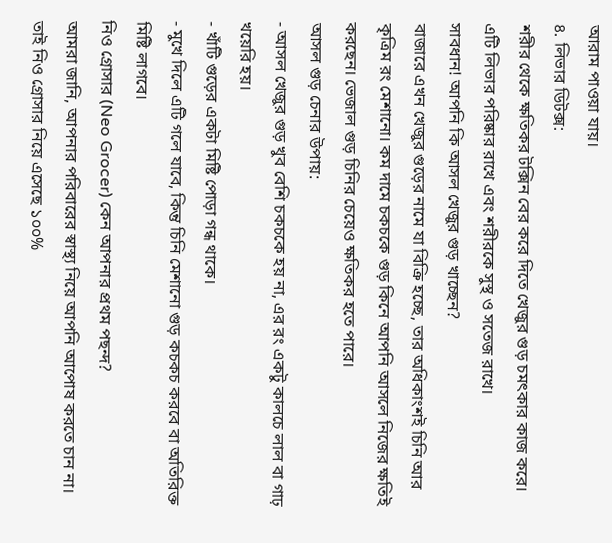আরাম পাওয়া যায়।
৪. লিভার ডিটক্স:
শরীর থেকে ক্ষতিকর টক্সিন বের করে দিতে খেজুর গুড় চমৎকার কাজ করে। এটি লিভার পরিষ্কার রাখে এবং শরীরকে সুস্থ ও সতেজ রাখে।
সাবধান! আপনি কি আসল খেজুর গুড় খাচ্ছেন?
বাজারে এখন খেজুর গুড়ের নামে যা বিক্রি হচ্ছে, তার অধিকাংশই চিনি আর কৃত্রিম রং মেশানো। কম দামে চকচকে গুড় কিনে আপনি আসলে নিজের ক্ষতিই করছেন। ভেজাল গুড় চিনির চেয়েও ক্ষতিকর হতে পারে।
আসল গুড় চেনার উপায়:
- আসল খেজুর গুড় খুব বেশি চকচকে হয় না, এর রং একটু কালচে লাল বা গাঢ় খয়েরি হয়।
- খাঁটি গুড়ের একটা মিষ্টি পোড়া গন্ধ থাকে।
- মুখে দিলে এটি গলে যাবে, কিন্তু চিনি মেশানো গুড় কচকচ করবে বা অতিরিক্ত মিষ্টি লাগবে।
নিও গ্রোসার (Neo Grocer) কেন আপনার প্রথম পছন্দ?
আমরা জানি, আপনার পরিবারের স্বাস্থ্য নিয়ে আপনি আপোষ করতে চান না। তাই নিও গ্রোসার নিয়ে এসেছে ১০০%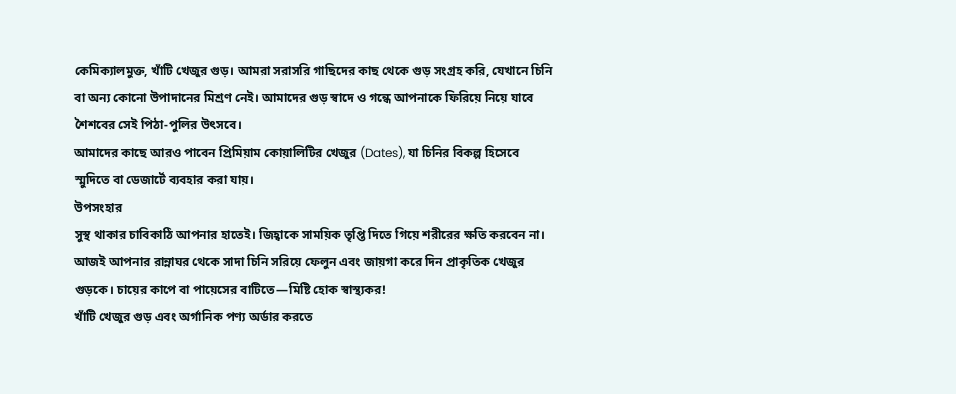কেমিক্যালমুক্ত, খাঁটি খেজুর গুড়। আমরা সরাসরি গাছিদের কাছ থেকে গুড় সংগ্রহ করি, যেখানে চিনি বা অন্য কোনো উপাদানের মিশ্রণ নেই। আমাদের গুড় স্বাদে ও গন্ধে আপনাকে ফিরিয়ে নিয়ে যাবে শৈশবের সেই পিঠা-পুলির উৎসবে।
আমাদের কাছে আরও পাবেন প্রিমিয়াম কোয়ালিটির খেজুর (Dates), যা চিনির বিকল্প হিসেবে স্মুদিতে বা ডেজার্টে ব্যবহার করা যায়।
উপসংহার
সুস্থ থাকার চাবিকাঠি আপনার হাতেই। জিহ্বাকে সাময়িক তৃপ্তি দিতে গিয়ে শরীরের ক্ষতি করবেন না। আজই আপনার রান্নাঘর থেকে সাদা চিনি সরিয়ে ফেলুন এবং জায়গা করে দিন প্রাকৃতিক খেজুর গুড়কে। চায়ের কাপে বা পায়েসের বাটিতে—মিষ্টি হোক স্বাস্থ্যকর!
খাঁটি খেজুর গুড় এবং অর্গানিক পণ্য অর্ডার করতে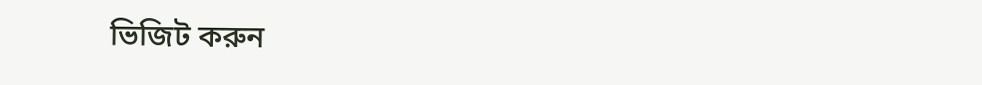ভিজিট করুন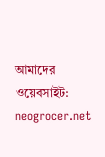আমাদের ওয়েবসাইট: neogrocer.net